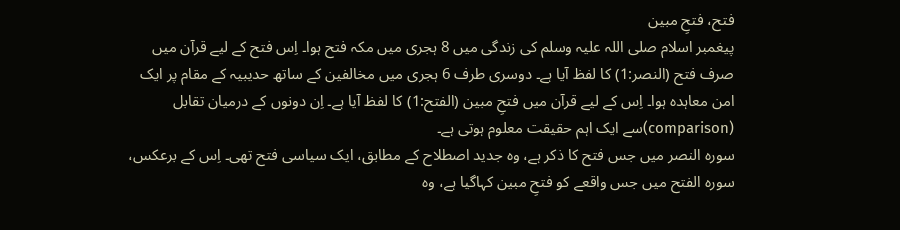فتح، فتحِ مبین
پیغمبر اسلام صلی اللہ علیہ وسلم کی زندگی میں 8 ہجری میں مکہ فتح ہوا۔ اِس فتح کے لیے قرآن میں صرف فتح (النصر:1) کا لفظ آیا ہے۔ دوسری طرف 6 ہجری میں مخالفین کے ساتھ حدیبیہ کے مقام پر ایک امن معاہدہ ہوا۔ اِس کے لیے قرآن میں فتحِ مبین (الفتح:1) کا لفظ آیا ہے۔ اِن دونوں کے درمیان تقابل (comparison)سے ایک اہم حقیقت معلوم ہوتی ہے۔
سورہ النصر میں جس فتح کا ذکر ہے، وہ جدید اصطلاح کے مطابق، ایک سیاسی فتح تھی۔ اِس کے برعکس، سورہ الفتح میں جس واقعے کو فتحِ مبین کہاگیا ہے، وہ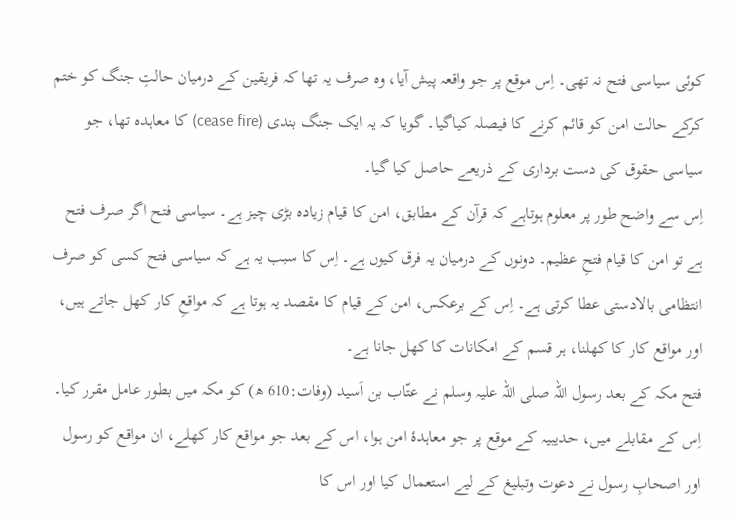کوئی سیاسی فتح نہ تھی۔ اِس موقع پر جو واقعہ پیش آیا، وہ صرف یہ تھا کہ فریقین کے درمیان حالتِ جنگ کو ختم کرکے حالت امن کو قائم کرنے کا فیصلہ کیاگیا۔ گویا کہ یہ ایک جنگ بندی (cease fire) کا معاہدہ تھا، جو سیاسی حقوق کی دست برداری کے ذریعے حاصل کیا گیا۔
اِس سے واضح طور پر معلوم ہوتاہے کہ قرآن کے مطابق، امن کا قیام زیادہ بڑی چیز ہے۔ سیاسی فتح اگر صرف فتح ہے تو امن کا قیام فتحِ عظیم۔ دونوں کے درمیان یہ فرق کیوں ہے۔ اِس کا سبب یہ ہے کہ سیاسی فتح کسی کو صرف انتظامی بالادستی عطا کرتی ہے۔ اِس کے برعکس، امن کے قیام کا مقصد یہ ہوتا ہے کہ مواقعِ کار کھل جاتے ہیں، اور مواقع کار کا کھلنا، ہر قسم کے امکانات کا کھل جانا ہے۔
فتح مکہ کے بعد رسول اللہ صلی اللہ علیہ وسلم نے عتّاب بن اَسید (وفات:610 ھ) کو مکہ میں بطور عامل مقرر کیا۔ اِس کے مقابلے میں، حدیبیہ کے موقع پر جو معاہدۂ امن ہوا، اس کے بعد جو مواقع کار کھلے، ان مواقع کو رسول اور اصحابِ رسول نے دعوت وتبلیغ کے لیے استعمال کیا اور اس کا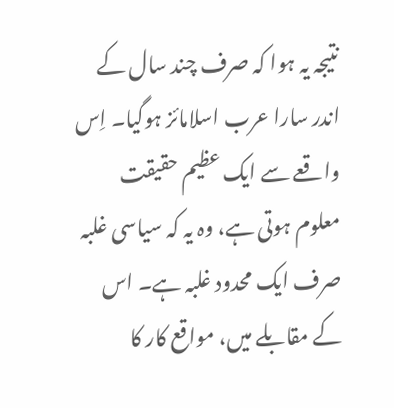نتیجہ یہ ہوا کہ صرف چند سال کے اندر سارا عرب اسلامائز ہوگیا۔ اِس واقعے سے ایک عظیم حقیقت معلوم ہوتی ہے، وہ یہ کہ سیاسی غلبہ صرف ایک محدود غلبہ ہے۔ اس کے مقابلے میں، مواقع کار کا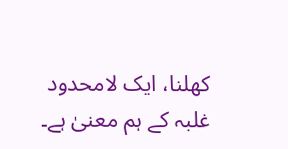کھلنا، ایک لامحدود غلبہ کے ہم معنیٰ ہے۔